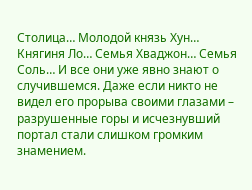Столица… Молодой князь Хун… Княгиня Ло… Семья Хваджон… Семья Соль… И все они уже явно знают о случившемся. Даже если никто не видел его прорыва своими глазами – разрушенные горы и исчезнувший портал стали слишком громким знамением.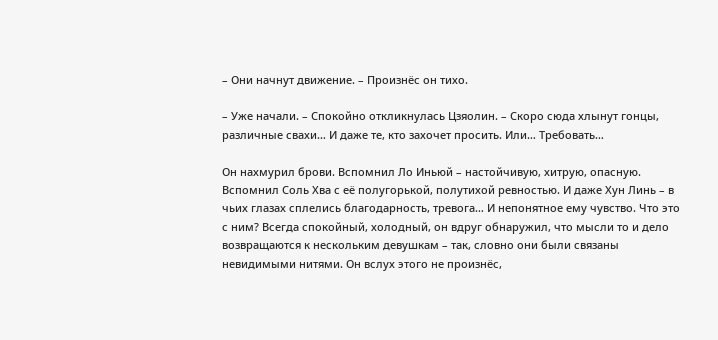– Они начнут движение. – Произнёс он тихо.

– Уже начали. – Спокойно откликнулась Цзяолин. – Скоро сюда хлынут гонцы, различные свахи… И даже те, кто захочет просить. Или… Требовать…

Он нахмурил брови. Вспомнил Ло Иньюй – настойчивую, хитрую, опасную. Вспомнил Соль Хва с её полугорькой, полутихой ревностью. И даже Хун Линь – в чьих глазах сплелись благодарность, тревога… И непонятное ему чувство. Что это с ним? Всегда спокойный, холодный, он вдруг обнаружил, что мысли то и дело возвращаются к нескольким девушкам – так, словно они были связаны невидимыми нитями. Он вслух этого не произнёс,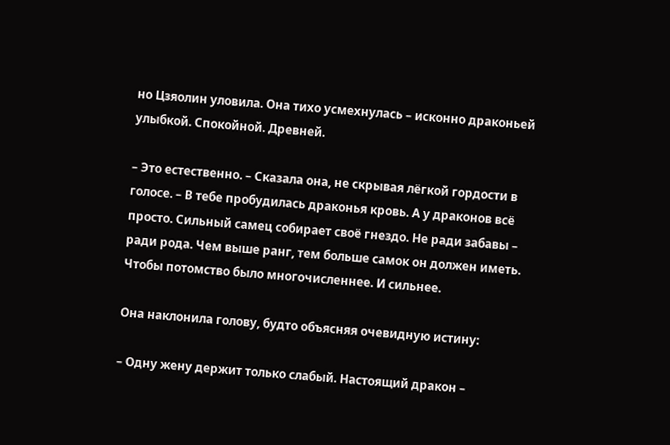но Цзяолин уловила. Она тихо усмехнулась – исконно драконьей улыбкой. Спокойной. Древней.

– Это естественно. – Сказала она, не скрывая лёгкой гордости в голосе. – В тебе пробудилась драконья кровь. А у драконов всё просто. Сильный самец собирает своё гнездо. Не ради забавы – ради рода. Чем выше ранг, тем больше самок он должен иметь. Чтобы потомство было многочисленнее. И сильнее.

Она наклонила голову, будто объясняя очевидную истину:

– Одну жену держит только слабый. Настоящий дракон –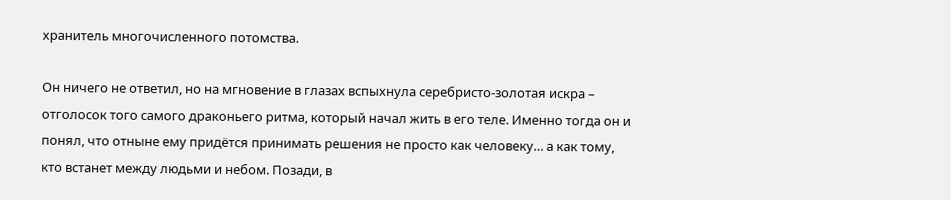хранитель многочисленного потомства.

Он ничего не ответил, но на мгновение в глазах вспыхнула серебристо-золотая искра – отголосок того самого драконьего ритма, который начал жить в его теле. Именно тогда он и понял, что отныне ему придётся принимать решения не просто как человеку… а как тому, кто встанет между людьми и небом. Позади, в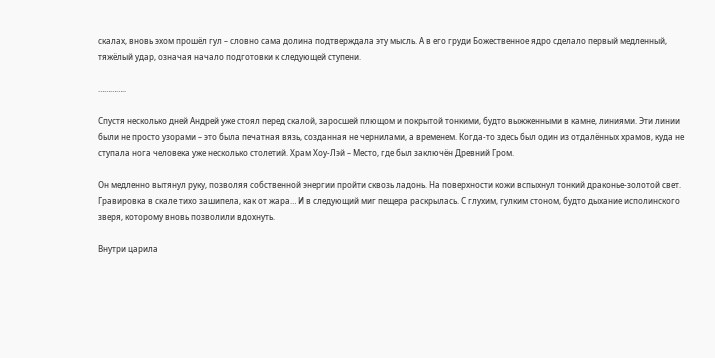скалах, вновь эхом прошёл гул – словно сама долина подтверждала эту мысль. А в его груди Божественное ядро сделало первый медленный, тяжёлый удар, означая начало подготовки к следующей ступени.

…………..

Спустя несколько дней Андрей уже стоял перед скалой, заросшей плющом и покрытой тонкими, будто выжженными в камне, линиями. Эти линии были не просто узорами – это была печатная вязь, созданная не чернилами, а временем. Когда-то здесь был один из отдалённых храмов, куда не ступала нога человека уже несколько столетий. Храм Хоу-Лэй – Место, где был заключён Древний Гром.

Он медленно вытянул руку, позволяя собственной энергии пройти сквозь ладонь. На поверхности кожи вспыхнул тонкий драконье-золотой свет. Гравировка в скале тихо зашипела, как от жара… И в следующий миг пещера раскрылась. С глухим, гулким стоном, будто дыхание исполинского зверя, которому вновь позволили вдохнуть.

Внутри царила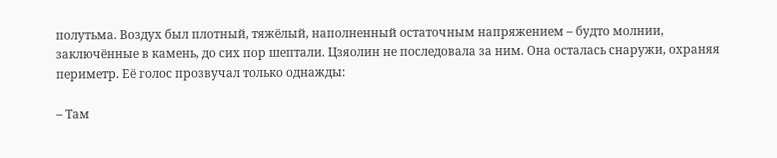полутьма. Воздух был плотный, тяжёлый, наполненный остаточным напряжением – будто молнии, заключённые в камень, до сих пор шептали. Цзяолин не последовала за ним. Она осталась снаружи, охраняя периметр. Её голос прозвучал только однажды:

– Там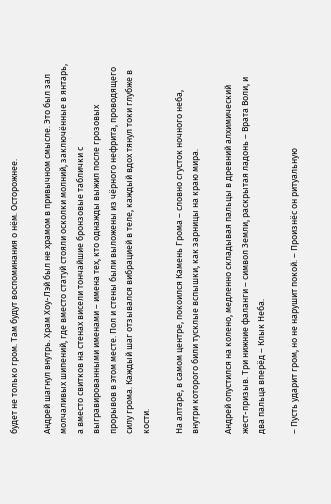будет не только гром. Там будут воспоминания о нём. Осторожнее.

Андрей шагнул внутрь. Храм Хоу-Лэй был не храмом в привычном смысле. Это был зал молчаливых шипений, где вместо статуй стояли осколки молний, заключённые в янтарь, а вместо свитков на стенах висели тончайшие бронзовые таблички с выгравированными именами – имена тех, кто однажды выжил после грозовых прорывов в этом месте. Пол и стены были выложены из чёрного нефрита, проводящего силу грома. Каждый шаг отзывался вибрацией в теле, каждый вдох тянул токи глубже в кости.

На алтаре, в самом центре, покоился Камень Грома – словно сгусток ночного неба, внутри которого били тусклые вспышки, как зарницы на краю мира.

Андрей опустился на колено, медленно складывая пальцы в древний алхимический жест-призыв. Три нижние фаланги – символ Земли, раскрытая ладонь – Врата Воли, и два пальца вперёд – Клык Неба.

– Пусть ударит гром, но не нарушит покой. – Произнёс он ритуальную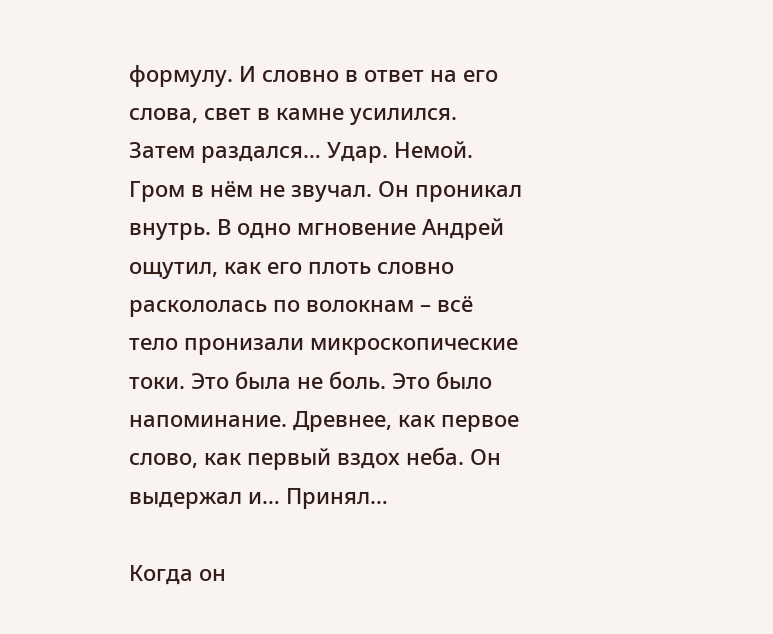формулу. И словно в ответ на его слова, свет в камне усилился. Затем раздался… Удар. Немой. Гром в нём не звучал. Он проникал внутрь. В одно мгновение Андрей ощутил, как его плоть словно раскололась по волокнам – всё тело пронизали микроскопические токи. Это была не боль. Это было напоминание. Древнее, как первое слово, как первый вздох неба. Он выдержал и… Принял…

Когда он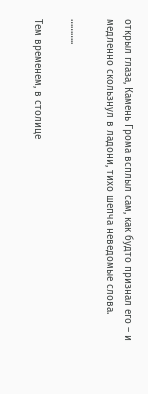открыл глаза, Камень Грома всплыл сам, как будто признал его – и медленно скользнул в ладони, тихо шепча неведомые слова.

………..

Тем временем, в столице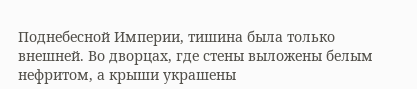Поднебесной Империи, тишина была только внешней. Во дворцах, где стены выложены белым нефритом, а крыши украшены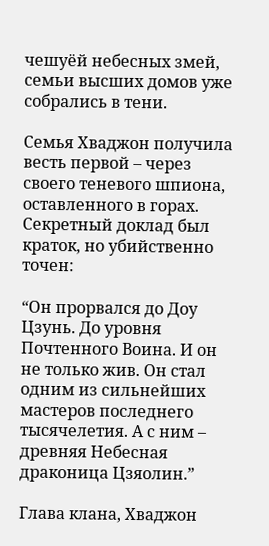чешуёй небесных змей, семьи высших домов уже собрались в тени.

Семья Хваджон получила весть первой – через своего теневого шпиона, оставленного в горах. Секретный доклад был краток, но убийственно точен:

“Он прорвался до Доу Цзунь. До уровня Почтенного Воина. И он не только жив. Он стал одним из сильнейших мастеров последнего тысячелетия. А с ним – древняя Небесная драконица Цзяолин.”

Глава клана, Хваджон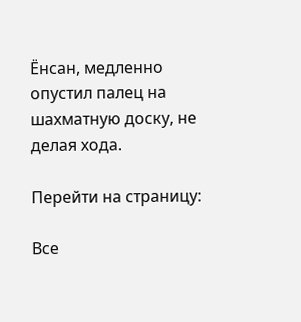Ёнсан, медленно опустил палец на шахматную доску, не делая хода.

Перейти на страницу:

Все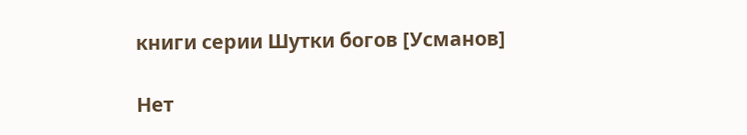книги серии Шутки богов [Усманов]

Нет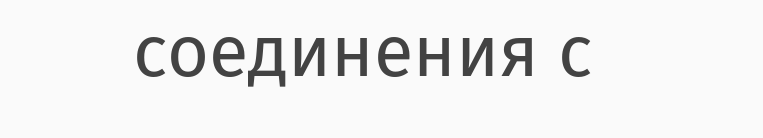соединения с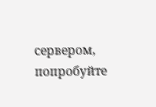сервером, попробуйте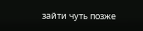зайти чуть позже